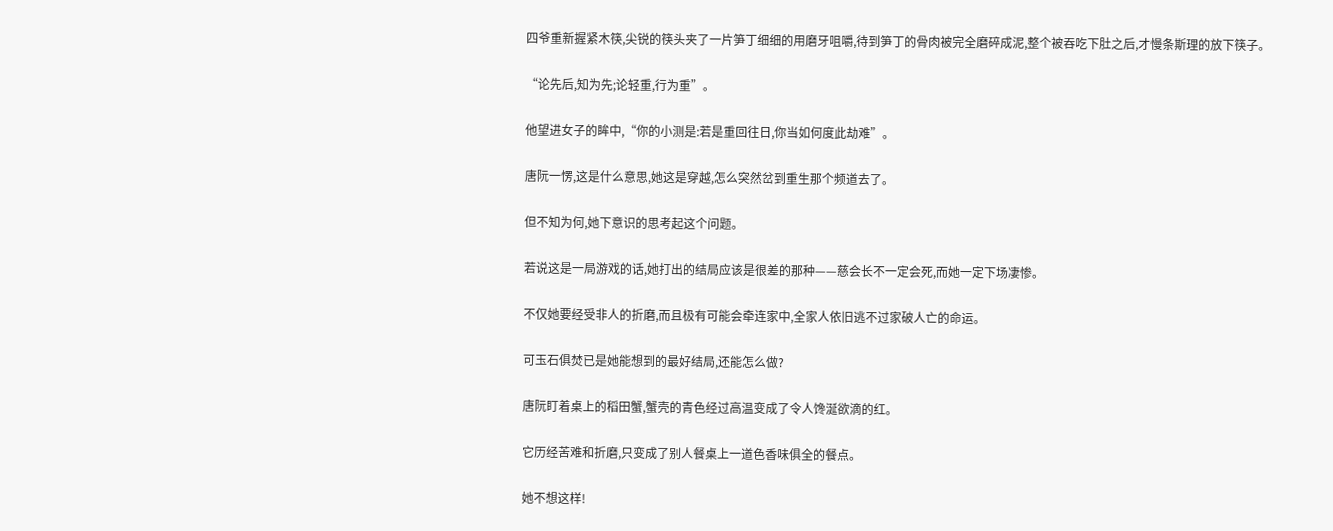四爷重新握紧木筷,尖锐的筷头夹了一片笋丁细细的用磨牙咀嚼,待到笋丁的骨肉被完全磨碎成泥,整个被吞吃下肚之后,才慢条斯理的放下筷子。

“论先后,知为先;论轻重,行为重”。

他望进女子的眸中,“你的小测是:若是重回往日,你当如何度此劫难”。

唐阮一愣,这是什么意思,她这是穿越,怎么突然岔到重生那个频道去了。

但不知为何,她下意识的思考起这个问题。

若说这是一局游戏的话,她打出的结局应该是很差的那种——慈会长不一定会死,而她一定下场凄惨。

不仅她要经受非人的折磨,而且极有可能会牵连家中,全家人依旧逃不过家破人亡的命运。

可玉石俱焚已是她能想到的最好结局,还能怎么做?

唐阮盯着桌上的稻田蟹,蟹壳的青色经过高温变成了令人馋涎欲滴的红。

它历经苦难和折磨,只变成了别人餐桌上一道色香味俱全的餐点。

她不想这样!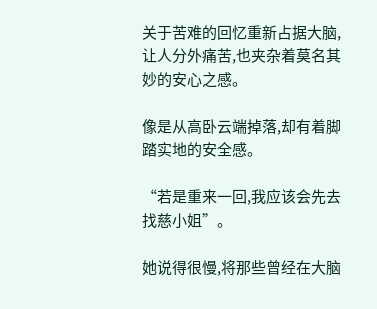关于苦难的回忆重新占据大脑,让人分外痛苦,也夹杂着莫名其妙的安心之感。

像是从高卧云端掉落,却有着脚踏实地的安全感。

“若是重来一回,我应该会先去找慈小姐”。

她说得很慢,将那些曾经在大脑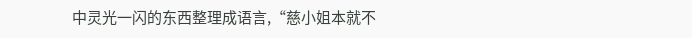中灵光一闪的东西整理成语言,“慈小姐本就不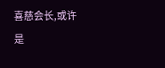喜慈会长,或许是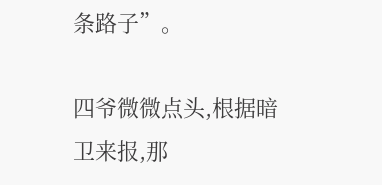条路子”。

四爷微微点头,根据暗卫来报,那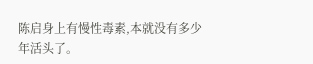陈启身上有慢性毒素,本就没有多少年活头了。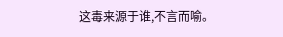这毒来源于谁,不言而喻。